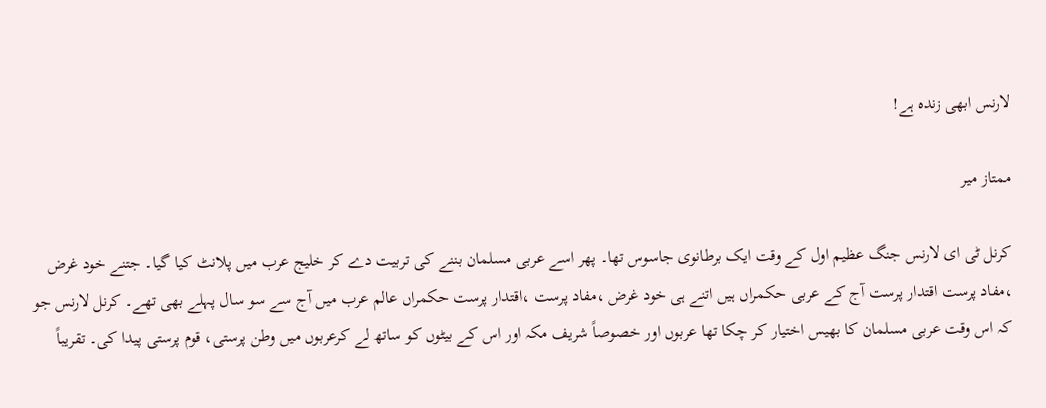لارنس ابھی زندہ ہے!

ممتاز میر

کرنل ٹی ای لارنس جنگ عظیم اول کے وقت ایک برطانوی جاسوس تھا۔ پھر اسے عربی مسلمان بننے کی تربیت دے کر خلیج عرب میں پلانٹ کیا گیا۔ جتنے خود غرض ،مفاد پرست اقتدار پرست آج کے عربی حکمراں ہیں اتنے ہی خود غرض ،مفاد پرست ،اقتدار پرست حکمراں عالم عرب میں آج سے سو سال پہلے بھی تھے۔ کرنل لارنس جو کہ اس وقت عربی مسلمان کا بھیس اختیار کر چکا تھا عربوں اور خصوصاً شریف مکہ اور اس کے بیٹوں کو ساتھ لے کرعربوں میں وطن پرستی، قوم پرستی پیدا کی۔ تقریباً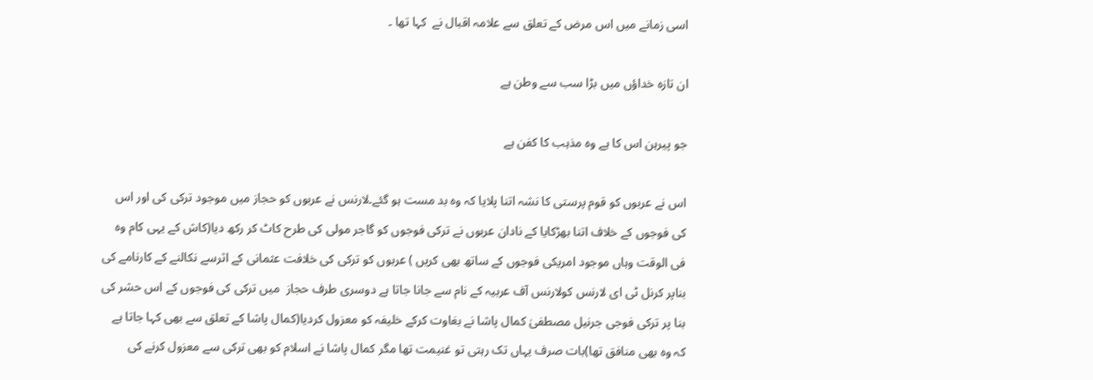اسی زمانے میں اس مرض کے تعلق سے علامہ اقبال نے  کہا تھا ۔

ان تازہ خداؤں میں بڑا سب سے وطن ہے

جو پیرہن اس کا ہے وہ مذہب کا کفن ہے

اس نے عربوں کو قوم پرستی کا نشہ اتنا پلایا کہ وہ بد مست ہو گئے۔لارنس نے عربوں کو حجاز میں موجود ترکی کی اور اس کی فوجوں کے خلاف اتنا بھڑکایا کے نادان عربوں نے ترکی فوجوں کو گاجر مولی کی طرح کاٹ کر رکھ دیا(کاش کے یہی کام وہ فی الوقت وہاں موجود امریکی فوجوں کے ساتھ بھی کریں ) عربوں کو ترکی کی خلافت عثمانی کے اثرسے نکالنے کے کارنامے کی بناپر کرنل ٹی ای لارنس کولارنس آف عربیہ کے نام سے جانا جاتا ہے دوسری طرف حجاز  میں ترکی کی فوجوں کے اس حشر کی بنا پر ترکی فوجی جرنیل مصطفیٰ کمال پاشا نے بغاوت کرکے خلیفہ کو معزول کردیا(کمال پاشا کے تعلق سے بھی کہا جاتا ہے کہ وہ بھی منافق تھا)بات صرف یہاں تک رہتی تو غنیمت تھا مگر کمال پاشا نے اسلام کو بھی ترکی سے معزول کرنے کی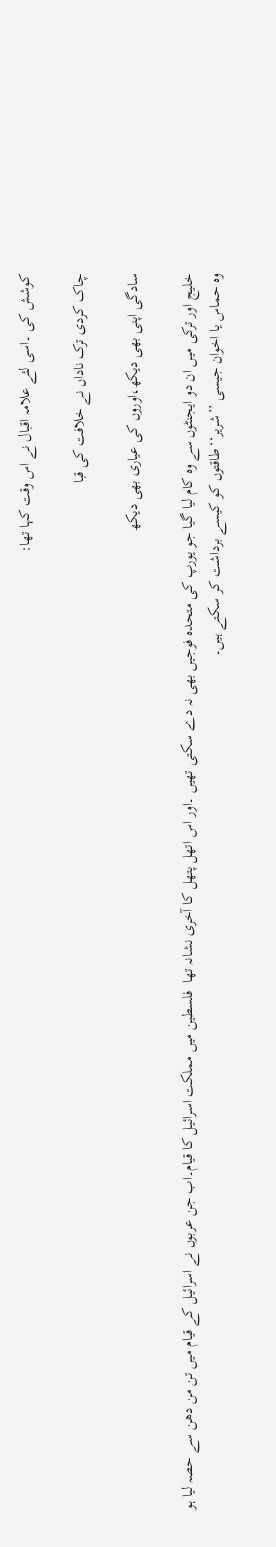کوشش کی ۔اسی لئے علامہ اقبال نے اس وقت کہا تھا:

چاک کردی ترک ناداں نے خلافت کی قبا

سادگی اپنی بھی دیکھ،اوروں کی عیاری بھی دیکھ

خلیج اور ترکی میں ان دو ایجنٹوں سے وہ کام لیا گیا جو یورپ کی متحدہ فوجیں بھی نہ دے سکتی تھیں ۔اور اس اتھل پتھل کا آخری نشانہ تھا  فلسطین میں مملکت اسرائیل کا قیام۔اب جن عربوں نے اسرائیل کے قیام میں تن من دھن سے حصہ لیا ہو وہ حماس یا اخوان جیسی ’’شریر‘‘طاقتوں کو کیسے برداشت کر سکتے ہیں۔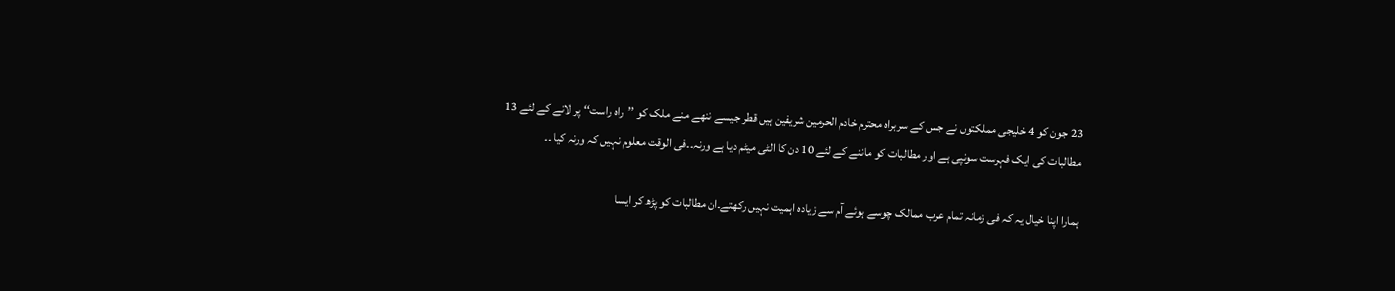23 جون کو 4 خلیجی مملکتوں نے جس کے سربراہ محترم خادم الحرمین شریفین ہیں قطر جیسے ننھے منے ملک کو ’’راہ راست‘‘ پر لانے کے لئے 13 مطالبات کی ایک فہرست سونپی ہے اور مطالبات کو ماننے کے لئے 10 دن کا الٹی میٹم دیا ہے ورنہ۔۔فی الوقت معلوم نہیں کہ ورنہ کیا ۔۔

ہمارا اپنا خیال یہ کہ فی زمانہ تمام عرب ممالک چوسے ہوئے آم سے زیادہ اہمیت نہیں رکھتے۔ان مطالبات کو پڑھ کر ایسا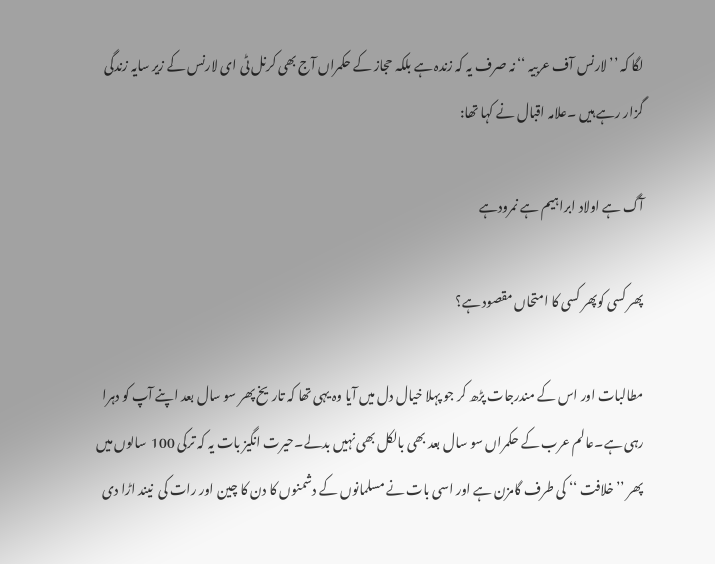لگا کہ ’’لارنس آف عربیہ ‘‘نہ صرف یہ کہ زندہ ہے بلکہ حجاز کے حکمراں آج بھی کرنل ٹی ای لارنس کے زیر سایہ زندگی گزار رہے ہیں ۔علامہ اقبال نے کہا تھا:

آگ ہے اولاد ابراہیم ہے نمرودہے

پھر کسی کوپھر کسی کا امتحاں مقصود ہے؟

مطالبات اور اس کے مندرجات پڑھ کر جو پہلا خیال دل میں آیا وہ یہی تھا کہ تاریخ پھر سو سال بعد اپنے آپ کو دہرا رہی ہے۔عالم عرب کے حکمراں سو سال بعد بھی بالکل بھی نہیں بدلے۔حیرت انگیز بات یہ کہ ترکی 100  سالوں میں پھر ’’خلافت ‘‘ کی طرف گامزن ہے اور اسی بات نے مسلمانوں کے دشمنوں کا دن کا چین اور رات کی  نیند اڑا دی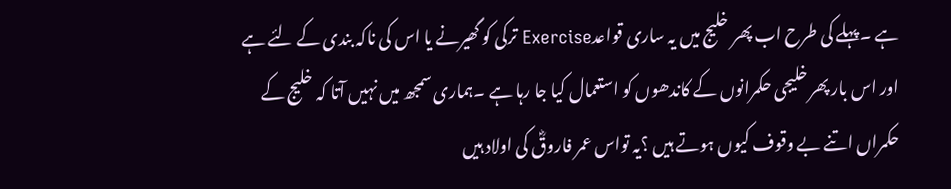ہے ۔پہلے کی طرح اب پھر خلیج میں یہ ساری قواعدExercise ترکی کو گھیرنے یا اس کی ناکہ بندی کے لئے ہے اور اس بار پھر خلیجی حکمرانوں کے کاندھوں کو استعمال کیا جا رہا ہے ۔ہماری سمجھ میں نہیں آتا کہ خلیج کے حکمراں اتنے بے وقوف کیوں ہوتے ہیں ؟یہ تواس عمر فاروقؓ کی اولاد ہیں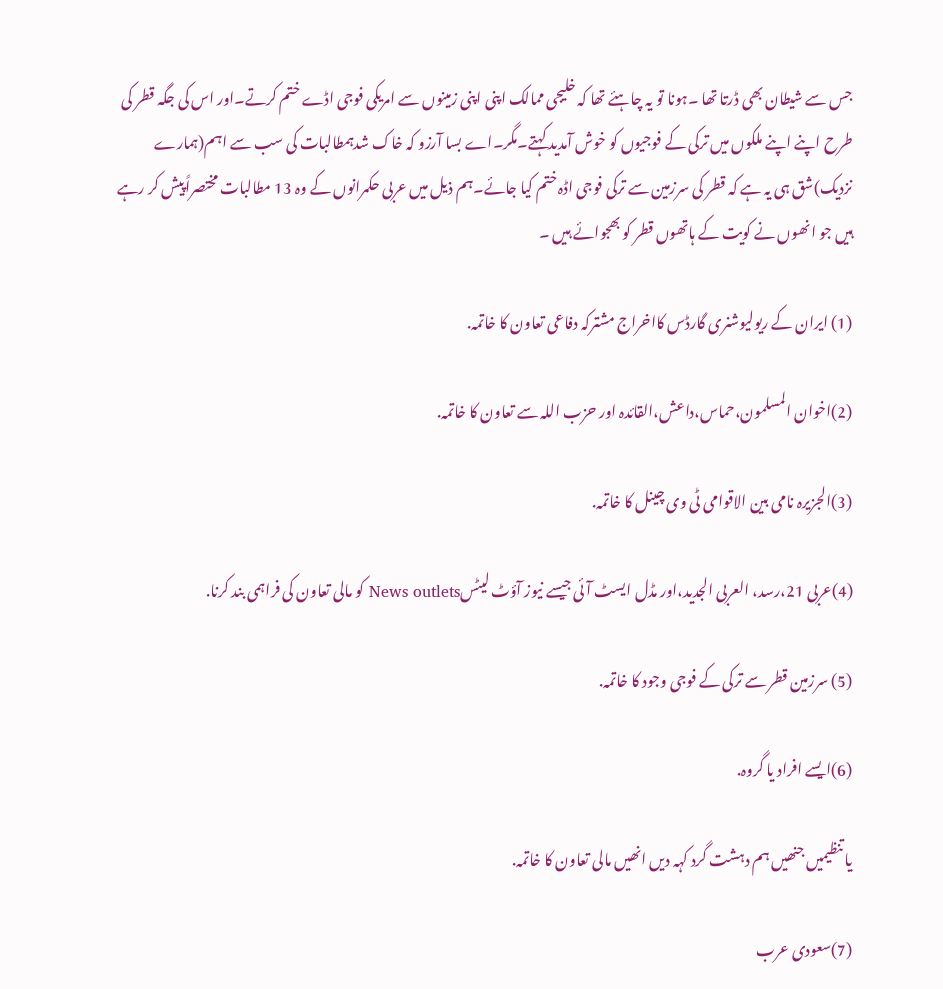جس سے شیطان بھی ڈرتا تھا ۔ہونا تو یہ چاہئے تھا کہ خلیجی ممالک اپنی اپنی زمینوں سے امریکی فوجی اڈے ختم کرتے۔اور اس کی جگہ قطر کی طرح اپنے اپنے ملکوں میں ترکی کے فوجیوں کو خوش آمدید کہتے۔مگر۔اے بسا آرزو کہ خاک شدہمطالبات کی سب سے اہم(ہمارے نزدیک)شق ہی یہ ہے کہ قطر کی سرزمین سے ترکی فوجی اڈہ ختم کیا جائے۔ہم ذیل میں عربی حکمرانوں کے وہ 13 مطالبات مختصراًپیش کر رہے ہیں جو انھوں نے کویت کے ہاتھوں قطر کو بھجوائے ہیں ۔

(1) ایران کے ریولیوشنری گارڈس کااخراج مشترکہ دفاعی تعاون کا خاتمہ.

(2)اخوان المسلمون،حماس،داعش،القائدہ اور حزب اللہ سے تعاون کا خاتمہ.

(3)الجزیرہ نامی بین الاقوامی ٹی وی چینل کا خاتمہ.

(4)عربی 21،رسد، العربی الجدید،اور مڈل ایسٹ آئی جیسے نیوز آؤٹ لیٹسNews outlets کو مالی تعاون کی فراہمی بند کرنا.

(5) سرزمین قطر سے ترکی کے فوجی وجود کا خاتمہ.

(6)ایسے افراد یا گروہ.

یا تنظیمیں جنھیں ہم دہشت گرد کہہ دیں انھیں مالی تعاون کا خاتمہ.

(7)سعودی عرب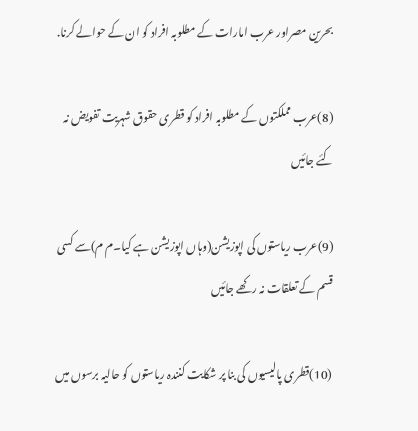بحرین مصراور عرب امارات کے مطلوبہ افراد کو ان کے حوالے کرنا.

(8)عرب مملکتوں کے مطلوبہ افراد کو قطری حقوق شہریت تفویض نہ کئے جائیں

(9)عرب ریاستوں کی اپوزیشن(وہاں اپوزیشن ہے کیا۔م م)سے کسی قسم کے تعلقات نہ رکھے جائیں

 (10)قطری پالیسیوں کی بنا پر شکایت کنندہ ریاستوں کو حالیہ برسوں میں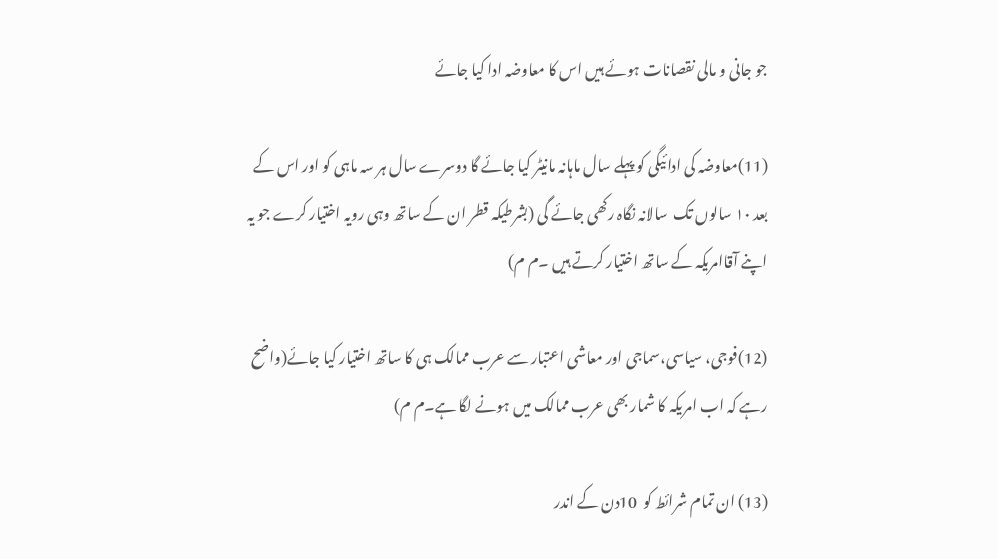جو جانی و مالی نقصانات ہوئے ہیں اس کا معاوضہ ادا کیا جائے

(11)معاوضہ کی ادائیگی کو پہلے سال ماہانہ مانیٹر کیا جائے گا دوسرے سال ہر سہ ماہی کو اور اس کے بعد ۱۰ سالوں تک  سالانہ نگاہ رکھی جائے گی (بشرطیکہ قطر ان کے ساتھ وہی رویہ اختیار کرے جو یہ اپنے آقاامریکہ کے ساتھ اختیار کرتے ہیں ۔م م)

(12)فوجی، سیاسی،سماجی اور معاشی اعتبار سے عرب ممالک ہی کا ساتھ اختیار کیا جائے(واضح رہے کہ اب امریکہ کا شمار بھی عرب ممالک میں ہونے لگا ہے۔م م)

(13) ان تمام شرائط کو  10دن کے اندر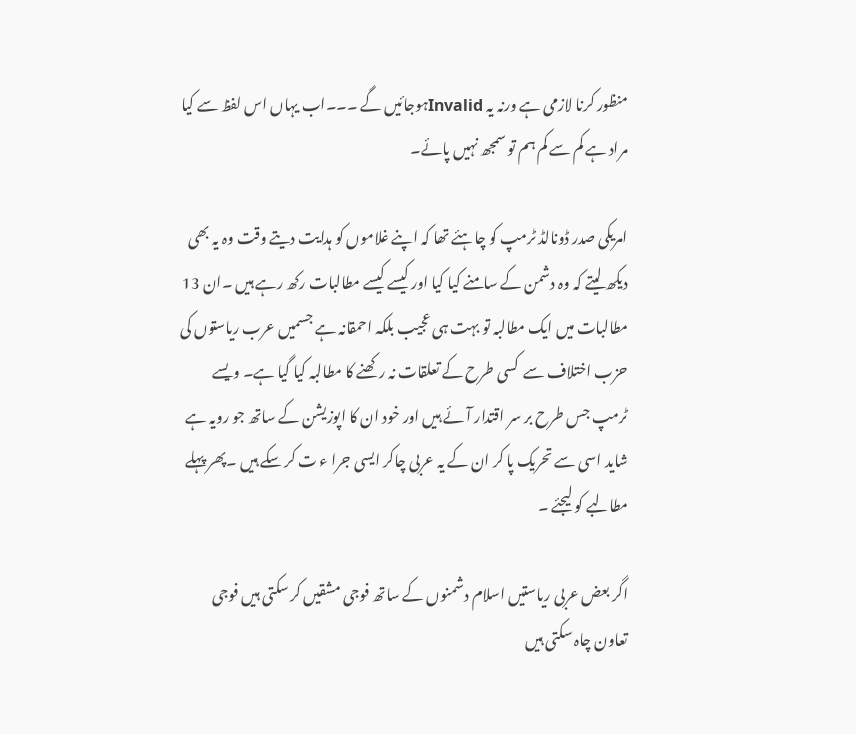منظور کرنا لازمی ہے ورنہ یہ Invalidہوجائیں گے ۔۔۔اب یہاں اس لفظ سے کیا مراد ہے کم سے کم ہم تو سمجھ نہیں پائے۔

امریکی صدر ڈونالڈ ٹرمپ کو چاہئے تھا کہ اپنے غلاموں کو ہدایت دیتے وقت وہ یہ بھی دیکھ لیتے کہ وہ دشمن کے سامنے کیا کیا اور کیسے کیسے مطالبات رکھ رہے ہیں ۔ان 13 مطالبات میں ایک مطالبہ تو بہت ہی عجیب بلکہ احمقانہ ہے جسمیں عرب ریاستوں کی حزب اختلاف سے  کسی طرح کے تعلقات نہ رکھنے کا مطالبہ کیا گیا ہے۔ ویسے ٹرمپ جس طرح بر سر اقتدار آئے ہیں اور خود ان کا اپوزیشن کے ساتھ جو رویہ ہے شاید اسی سے تحریک پا کر ان کے یہ عربی چاکر ایسی جرا ء ت کر سکے ہیں ۔پھر پہلے مطالبے کو لیجئے ۔

اگر بعض عربی ریاستیں اسلام دشمنوں کے ساتھ فوجی مشقیں کر سکتی ہیں فوجی تعاون چاہ سکتی ہیں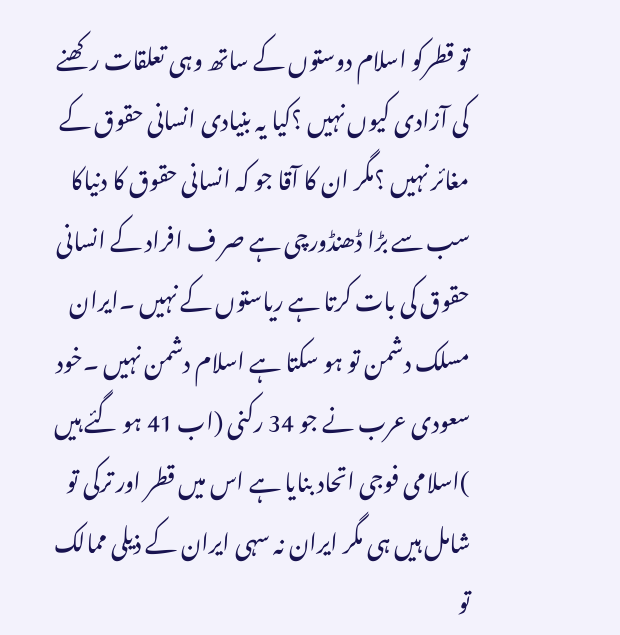تو قطرکو اسلام دوستوں کے ساتھ وہی تعلقات رکھنے کی آزادی کیوں نہیں ؟کیا یہ بنیادی انسانی حقوق کے مغائر نہیں ؟مگر ان کا آقا جو کہ انسانی حقوق کا دنیاکا سب سے بڑا ڈھنڈورچی ہے صر ف افراد کے انسانی حقوق کی بات کرتا ہے ریاستوں کے نہیں ۔ایران مسلک دشمن تو ہو سکتا ہے اسلام دشمن نہیں ۔خود سعودی عرب نے جو 34 رکنی (اب 41 ہو گئے ہیں )اسلامی فوجی اتحاد بنایا ہے اس میں قطر اور ترکی تو شامل ہیں ہی مگر ایران نہ سہی ایران کے ذیلی ممالک تو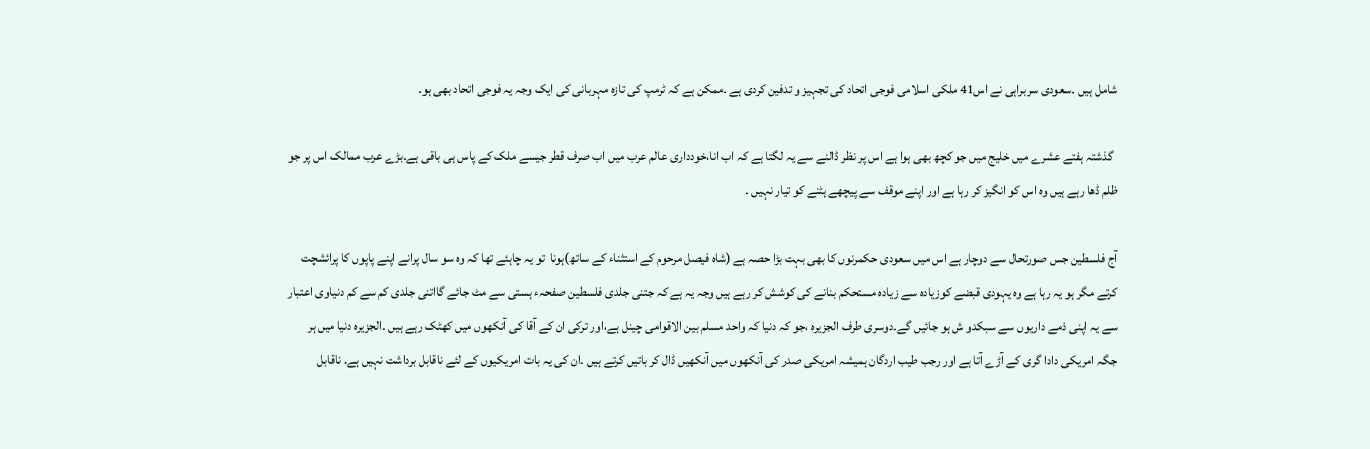شامل ہیں ۔سعودی سربراہی نے اس41 ملکی اسلامی فوجی اتحاد کی تجہیز و تدفین کردی ہے ۔ممکن ہے کہ ٹرمپ کی تازہ مہربانی کی ایک وجہ یہ فوجی اتحاد بھی ہو۔

  گذشتہ ہفتے عشرے میں خلیج میں جو کچھ بھی ہوا ہے اس پر نظر ڈالنے سے یہ لگتا ہے کہ اب انا،خودداری عالم عرب میں اب صرف قطر جیسے ملک کے پاس ہی باقی ہے۔بڑے عرب ممالک اس پر جو ظلم ڈھا رہے ہیں وہ اس کو انگیز کر رہا ہے اور اپنے موقف سے پیچھے ہٹنے کو تیار نہیں ۔

آج فلسطین جس صورتحال سے دوچار ہے اس میں سعودی حکمرنوں کا بھی بہت بڑا حصہ ہے (شاہ فیصل مرحوم کے استثناء کے ساتھ)ہونا  تو یہ چاہئے تھا کہ وہ سو سال پرانے اپنے پاپوں کا پرائشچت کرتے مگر ہو یہ رہا ہے وہ یہودی قبضے کوزیادہ سے زیادہ مستحکم بنانے کی کوشش کر رہے ہیں وجہ یہ ہے کہ جتنی جلدی فلسطین صفحہء ہستی سے مٹ جائے گااتنی جلدی کم سے کم دنیاوی اعتبار سے یہ اپنی ذمے داریوں سے سبکدو ش ہو جائیں گے۔دوسری طرف الجزیرہ ،جو کہ دنیا کہ واحد مسلم بین الاقوامی چینل ہے،اور ترکی ان کے آقا کی آنکھوں میں کھٹک رہے ہیں ۔الجزیرہ دنیا میں ہر جگہ امریکی دادا گری کے آڑے آتا ہے اور رجب طیب اردگان ہمیشہ امریکی صدر کی آنکھوں میں آنکھیں ڈال کر باتیں کرتے ہیں ۔ان کی یہ بات امریکیوں کے لئے ناقابل برداشت نہیں ہے. ناقابل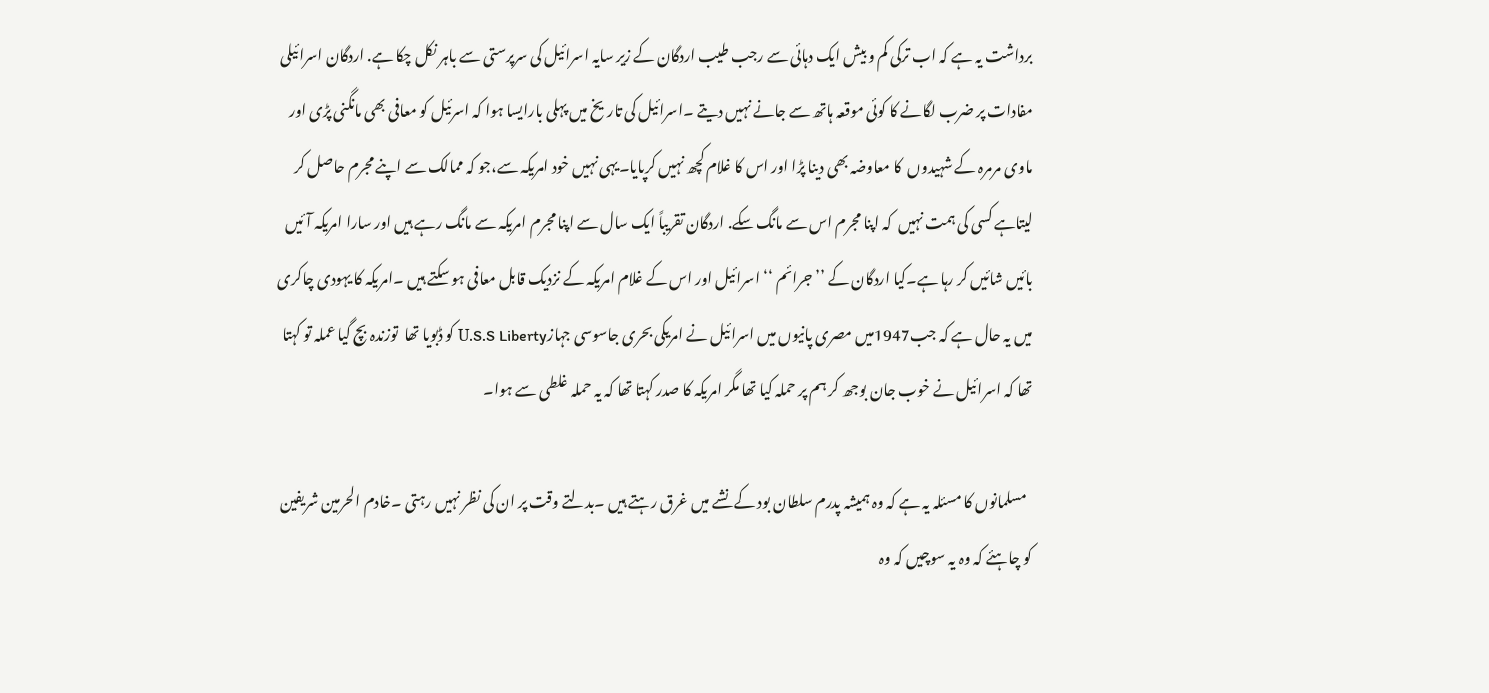برداشت یہ ہے کہ اب ترکی کم و بیش ایک دہائی سے رجب طیب اردگان کے زیر سایہ اسرائیل کی سرپرستی سے باہر نکل چکا ہے. اردگان اسرائیلی مفادات پر ضرب لگانے کا کوئی موقعہ ہاتھ سے جانے نہیں دیتے ۔اسرائیل کی تاریخ میں پہلی بارایسا ہوا کہ اسرئیل کو معافی بھی مانگنی پڑی اور ماوی مرمرہ کے شہیدوں  کا معاوضہ بھی دینا پڑا اور اس کا غلام کچھ نہیں کرپایا۔یہی نہیں خود امریکہ سے،جو کہ ممالک سے اپنے مجرم حاصل کر لیتاہے کسی کی ہمت نہیں  کہ اپنا مجرم اس سے مانگ سکے. اردگان تقریباً ایک سال سے اپنا مجرم امریکہ سے مانگ رہے ہیں اور سارا امریکہ آئیں بائیں شائیں کر رہا ہے۔کیا اردگان کے ’’جرائم ‘‘اسرائیل اور اس کے غلام امریکہ کے نزدیک قابل معافی ہو سکتے ہیں ۔امریکہ کا یہودی چاکری میں یہ حال ہے کہ جب1947میں مصری پانیوں میں اسرائیل نے امریکی بحری جاسوسی جہازU.S.S Liberty کو ڈبویا تھا  توزندہ بچ گیا عملہ تو کہتا تھا کہ اسرائیل نے خوب جان بوجھ کر ہم پر حملہ کیا تھا مگر امریکہ کا صدر کہتا تھا کہ یہ حملہ غلطی سے ہوا۔

  مسلمانوں کا مسئلہ یہ ہے کہ وہ ہمیشہ پدرم سلطان بود کے نشے میں غرق رہتے ہیں ۔بدلتے وقت پر ان کی نظر نہیں رہتی ۔خادم الحرمین شریفین کو چاہئے کہ وہ یہ سوچیں کہ وہ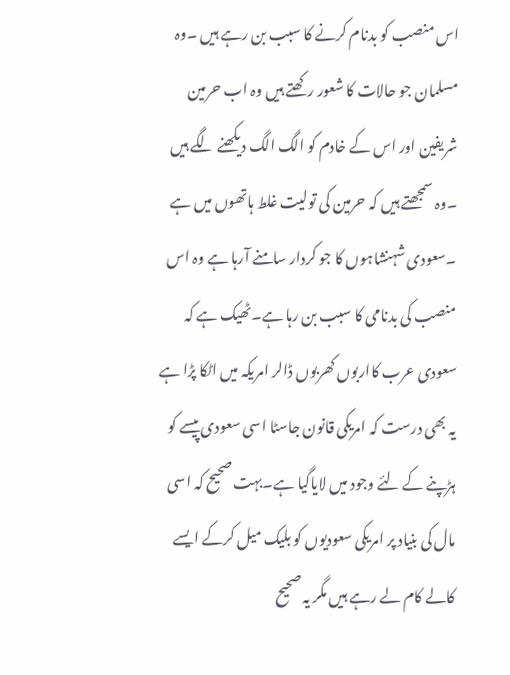اس منصب کو بدنام کرنے کا سبب بن رہے ہیں ۔وہ مسلمان جو حالات کا شعور رکھتے ہیں وہ اب حرمین شریفین اور اس کے خادم کو الگ الگ دیکھنے لگے ہیں ۔وہ سمجھتے ہیں کہ حرمین کی تولیت غلط ہاتھوں میں ہے ۔سعودی شہنشاہوں کا جو کردار سامنے آرہا ہے وہ اس منصب کی بدنامی کا سبب بن رہا ہے۔ٹھیک ہے کہ سعودی عرب کااربوں کھربوں ڈالر امریکہ میں اٹکا پڑا ہے یہ بھی درست کہ امریکی قانون جاسٹا اسی سعودی پیسے کو ہڑپنے کے لئے وجود میں لایاگیا ہے۔بہت صحیح کہ اسی مال کی بنیاد پر امریکی سعودیوں کو بلیک میل کرکے ایسے کالے کام لے رہے ہیں مگر یہ صحیح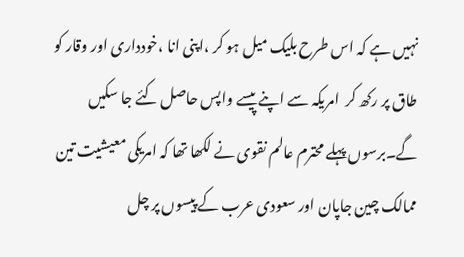نہیں ہے کہ اس طرح بلیک میل ہو کر ،اپنی انا ،خودداری اور وقار کو طاق پر رکھ کر  امریکہ سے اپنے پیسے واپس حاصل کئے جا سکیں گے۔برسوں پہلے محترم عالم نقوی نے لکھا تھا کہ امریکی معیشیت تین ممالک چین جاپان اور سعودی عرب کے پیسوں پر چل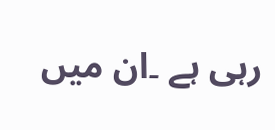رہی ہے ۔ان میں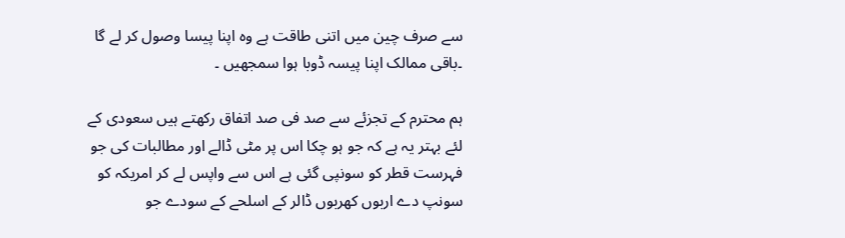سے صرف چین میں اتنی طاقت ہے وہ اپنا پیسا وصول کر لے گا ۔باقی ممالک اپنا پیسہ ڈوبا ہوا سمجھیں ۔

ہم محترم کے تجزئے سے صد فی صد اتفاق رکھتے ہیں سعودی کے لئے بہتر یہ ہے کہ جو ہو چکا اس پر مٹی ڈالے اور مطالبات کی جو فہرست قطر کو سونپی گئی ہے اس سے واپس لے کر امریکہ کو سونپ دے اربوں کھربوں ڈالر کے اسلحے کے سودے جو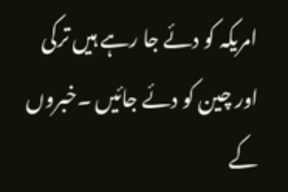امریکہ کو دئے جا رہے ہیں ترکی اور چین کو دئے جائیں ۔خبروں کے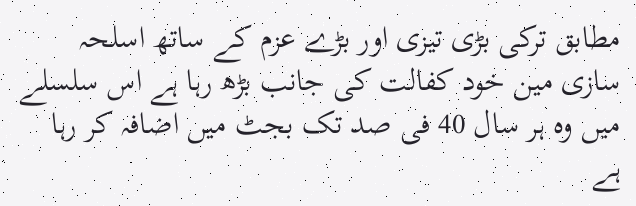مطابق ترکی بڑی تیزی اور بڑے عزم کے ساتھ اسلحہ سازی مین خود کفالت کی جانب بڑھ رہا ہے اس سلسلے میں وہ ہر سال 40 فی صد تک بجٹ میں اضافہ کر رہا ہے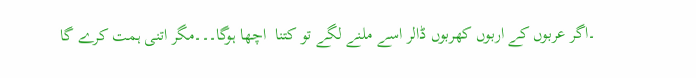۔اگر عربوں کے اربوں کھربوں ڈالر اسے ملنے لگے تو کتنا  اچھا ہوگا۔۔۔مگر اتنی ہمت کرے گا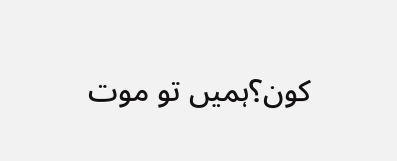کون؟ہمیں تو موت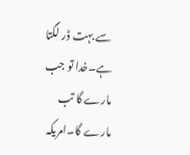سے بہت ڈر لگتا ہے۔خدا تو جب مارے گا تب مارے گا۔امریکہ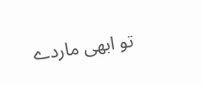تو ابھی ماردے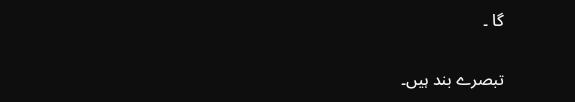گا ۔

تبصرے بند ہیں۔